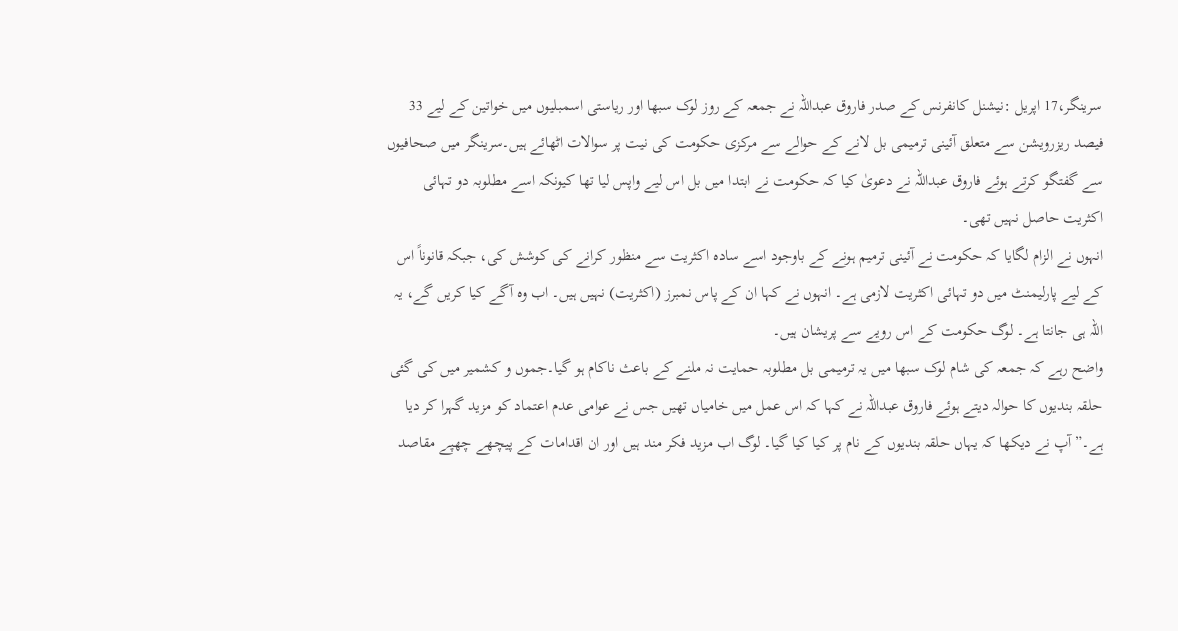سرینگر،17 اپریل :نیشنل کانفرنس کے صدر فاروق عبداللہ نے جمعہ کے روز لوک سبھا اور ریاستی اسمبلیوں میں خواتین کے لیے 33 فیصد ریزرویشن سے متعلق آئینی ترمیمی بل لانے کے حوالے سے مرکزی حکومت کی نیت پر سوالات اٹھائے ہیں۔سرینگر میں صحافیوں سے گفتگو کرتے ہوئے فاروق عبداللہ نے دعویٰ کیا کہ حکومت نے ابتدا میں بل اس لیے واپس لیا تھا کیونکہ اسے مطلوبہ دو تہائی اکثریت حاصل نہیں تھی۔
انہوں نے الزام لگایا کہ حکومت نے آئینی ترمیم ہونے کے باوجود اسے سادہ اکثریت سے منظور کرانے کی کوشش کی، جبکہ قانوناً اس کے لیے پارلیمنٹ میں دو تہائی اکثریت لازمی ہے۔ انہوں نے کہا ان کے پاس نمبرز (اکثریت) نہیں ہیں۔ اب وہ آگے کیا کریں گے، یہ اللہ ہی جانتا ہے۔ لوگ حکومت کے اس رویے سے پریشان ہیں۔
واضح رہے کہ جمعہ کی شام لوک سبھا میں یہ ترمیمی بل مطلوبہ حمایت نہ ملنے کے باعث ناکام ہو گیا۔جموں و کشمیر میں کی گئی حلقہ بندیوں کا حوالہ دیتے ہوئے فاروق عبداللہ نے کہا کہ اس عمل میں خامیاں تھیں جس نے عوامی عدم اعتماد کو مزید گہرا کر دیا ہے۔”آپ نے دیکھا کہ یہاں حلقہ بندیوں کے نام پر کیا کیا گیا۔ لوگ اب مزید فکر مند ہیں اور ان اقدامات کے پیچھے چھپے مقاصد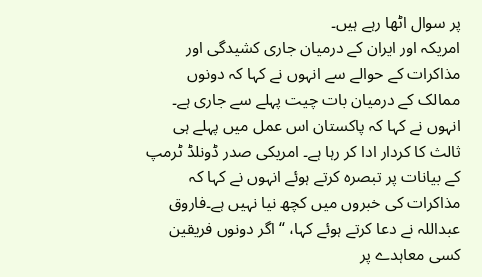پر سوال اٹھا رہے ہیں۔
امریکہ اور ایران کے درمیان جاری کشیدگی اور مذاکرات کے حوالے سے انہوں نے کہا کہ دونوں ممالک کے درمیان بات چیت پہلے سے جاری ہے۔ انہوں نے کہا کہ پاکستان اس عمل میں پہلے ہی ثالث کا کردار ادا کر رہا ہے۔ امریکی صدر ڈونلڈ ٹرمپ کے بیانات پر تبصرہ کرتے ہوئے انہوں نے کہا کہ مذاکرات کی خبروں میں کچھ نیا نہیں ہے۔فاروق عبداللہ نے دعا کرتے ہوئے کہا، “اگر دونوں فریقین کسی معاہدے پر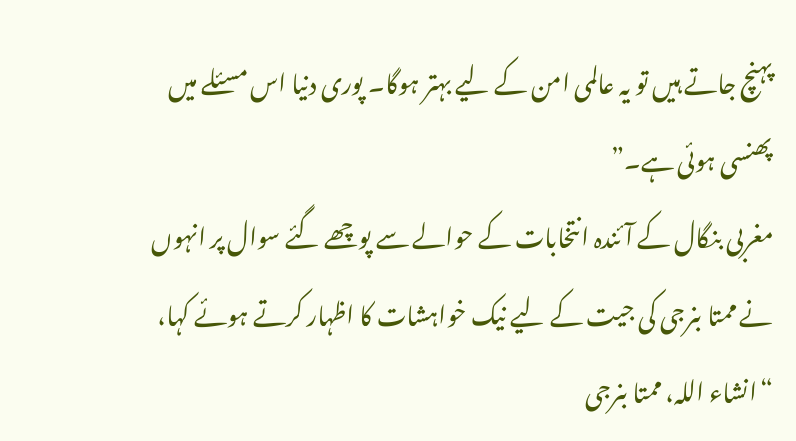پہنچ جاتے ہیں تو یہ عالمی امن کے لیے بہتر ہوگا۔ پوری دنیا اس مسئلے میں پھنسی ہوئی ہے۔”
مغربی بنگال کے آئندہ انتخابات کے حوالے سے پوچھے گئے سوال پر انہوں نے ممتا بنرجی کی جیت کے لیے نیک خواہشات کا اظہار کرتے ہوئے کہا، “انشاء اللہ، ممتا بنرجی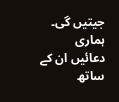جیتیں گی۔ ہماری دعائیں ان کے ساتھ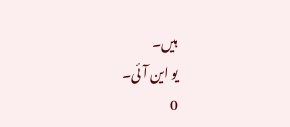ہیں۔
یو این آئی۔
0